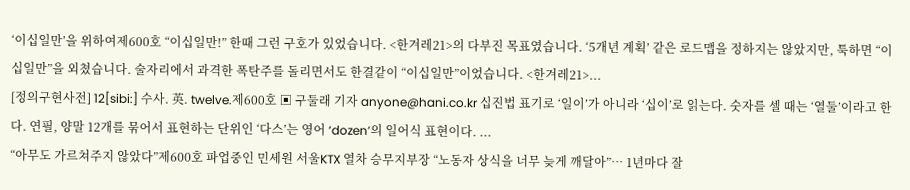‘이십일만’을 위하여제600호 “이십일만!” 한때 그런 구호가 있었습니다. <한겨레21>의 다부진 목표였습니다. ‘5개년 계획’ 같은 로드맵을 정하지는 않았지만, 툭하면 “이십일만”을 외쳤습니다. 술자리에서 과격한 폭탄주를 돌리면서도 한결같이 “이십일만”이었습니다. <한겨레21>...
[정의구현사전] 12[sibi:] 수사. 英. twelve.제600호 ▣ 구둘래 기자 anyone@hani.co.kr 십진법 표기로 ‘일이’가 아니라 ‘십이’로 읽는다. 숫자를 셀 때는 ‘열둘’이라고 한다. 연필, 양말 12개를 묶어서 표현하는 단위인 ‘다스’는 영어 ‘dozen’의 일어식 표현이다. ...
“아무도 가르쳐주지 않았다”제600호 파업중인 민세원 서울KTX 열차 승무지부장 “노동자 상식을 너무 늦게 깨달아”… 1년마다 잘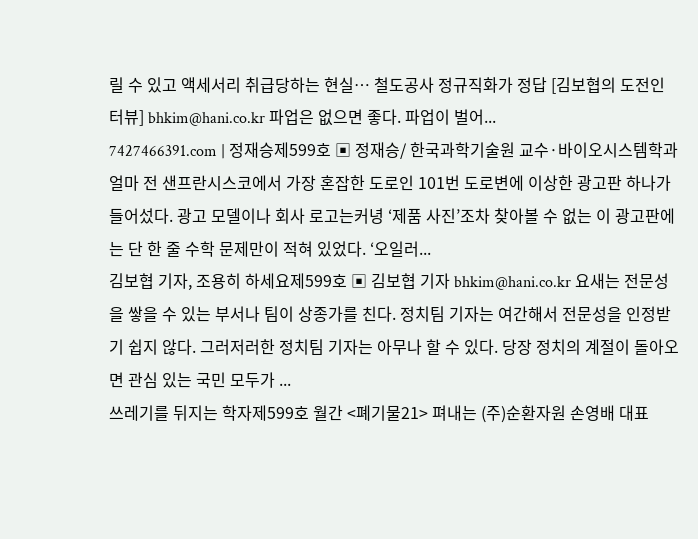릴 수 있고 액세서리 취급당하는 현실… 철도공사 정규직화가 정답 [김보협의 도전인터뷰] bhkim@hani.co.kr 파업은 없으면 좋다. 파업이 벌어...
7427466391.com | 정재승제599호 ▣ 정재승/ 한국과학기술원 교수·바이오시스템학과 얼마 전 샌프란시스코에서 가장 혼잡한 도로인 101번 도로변에 이상한 광고판 하나가 들어섰다. 광고 모델이나 회사 로고는커녕 ‘제품 사진’조차 찾아볼 수 없는 이 광고판에는 단 한 줄 수학 문제만이 적혀 있었다. ‘오일러...
김보협 기자, 조용히 하세요제599호 ▣ 김보협 기자 bhkim@hani.co.kr 요새는 전문성을 쌓을 수 있는 부서나 팀이 상종가를 친다. 정치팀 기자는 여간해서 전문성을 인정받기 쉽지 않다. 그러저러한 정치팀 기자는 아무나 할 수 있다. 당장 정치의 계절이 돌아오면 관심 있는 국민 모두가 ...
쓰레기를 뒤지는 학자제599호 월간 <폐기물21> 펴내는 (주)순환자원 손영배 대표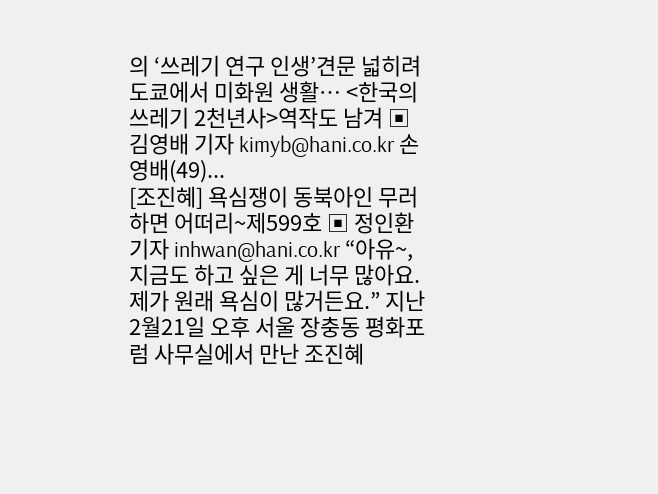의 ‘쓰레기 연구 인생’견문 넓히려 도쿄에서 미화원 생활… <한국의 쓰레기 2천년사>역작도 남겨 ▣ 김영배 기자 kimyb@hani.co.kr 손영배(49)...
[조진혜] 욕심쟁이 동북아인 무러 하면 어떠리~제599호 ▣ 정인환 기자 inhwan@hani.co.kr “아유~, 지금도 하고 싶은 게 너무 많아요. 제가 원래 욕심이 많거든요.” 지난 2월21일 오후 서울 장충동 평화포럼 사무실에서 만난 조진혜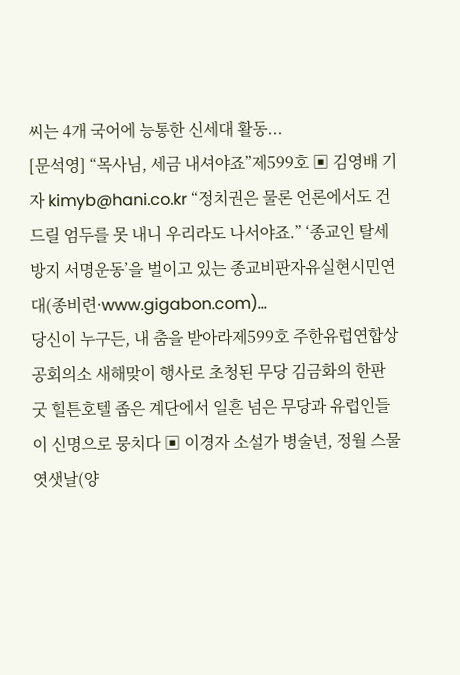씨는 4개 국어에 능통한 신세대 활동...
[문석영] “목사님, 세금 내셔야죠”제599호 ▣ 김영배 기자 kimyb@hani.co.kr “정치권은 물론 언론에서도 건드릴 엄두를 못 내니 우리라도 나서야죠.” ‘종교인 탈세 방지 서명운동’을 벌이고 있는 종교비판자유실현시민연대(종비련·www.gigabon.com)...
당신이 누구든, 내 춤을 받아라제599호 주한유럽연합상공회의소 새해맞이 행사로 초청된 무당 김금화의 한판 굿 힐튼호텔 좁은 계단에서 일흔 넘은 무당과 유럽인들이 신명으로 뭉치다 ▣ 이경자 소설가 병술년, 정월 스물엿샛날(양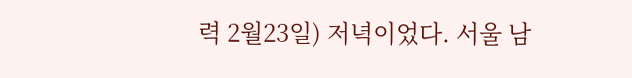력 2월23일) 저녁이었다. 서울 남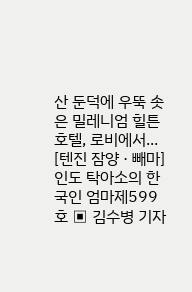산 둔덕에 우뚝 솟은 밀레니엄 힐튼호텔, 로비에서...
[텐진 잠양 · 빼마] 인도 탁아소의 한국인 엄마제599호 ▣ 김수병 기자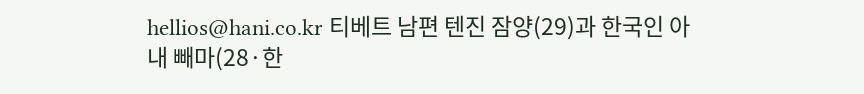hellios@hani.co.kr 티베트 남편 텐진 잠양(29)과 한국인 아내 빼마(28·한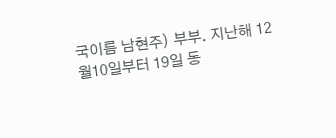국이름 남현주) 부부. 지난해 12월10일부터 19일 동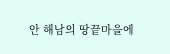안 해남의 땅끝마을에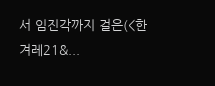서 임진각까지 걸은(<한겨레21&...